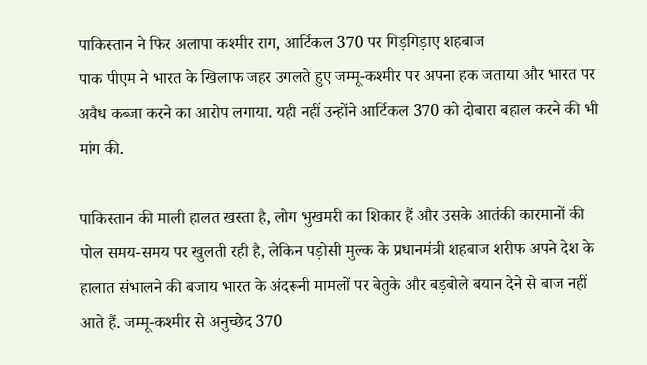पाकिस्तान ने फिर अलापा कश्मीर राग, आर्टिकल 370 पर गिड़गिड़ाए शहबाज
पाक पीएम ने भारत के खिलाफ जहर उगलते हुए जम्मू-कश्मीर पर अपना हक जताया और भारत पर अवैध कब्जा करने का आरोप लगाया. यही नहीं उन्होंने आर्टिकल 370 को दोबारा बहाल करने की भी मांग की.

पाकिस्तान की माली हालत खस्ता है, लोग भुखमरी का शिकार हैं और उसके आतंकी कारमानों की पोल समय-समय पर खुलती रही है, लेकिन पड़ोसी मुल्क के प्रधानमंत्री शहबाज शरीफ अपने देश के हालात संभालने की बजाय भारत के अंदरूनी मामलों पर बेतुके और बड़बोले बयान देने से बाज नहीं आते हैं. जम्मू-कश्मीर से अनुच्छेद 370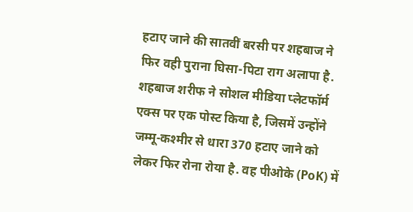हटाए जाने की सातवीं बरसी पर शहबाज ने फिर वही पुराना घिसा-पिटा राग अलापा है.
शहबाज शरीफ ने सोशल मीडिया प्लेटफॉर्म एक्स पर एक पोस्ट किया है, जिसमें उन्होंने जम्मू-कश्मीर से धारा 370 हटाए जाने को लेकर फिर रोना रोया है. वह पीओके (PoK) में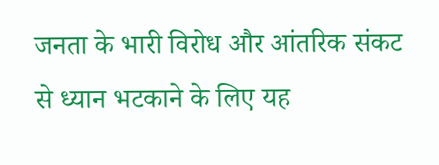जनता के भारी विरोध और आंतरिक संकट से ध्यान भटकाने के लिए यह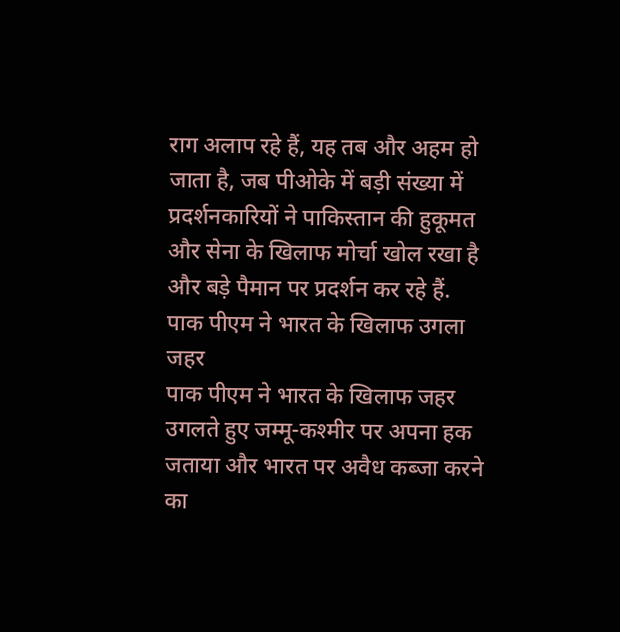राग अलाप रहे हैं, यह तब और अहम हो जाता है, जब पीओके में बड़ी संख्या में प्रदर्शनकारियों ने पाकिस्तान की हुकूमत और सेना के खिलाफ मोर्चा खोल रखा है और बड़े पैमान पर प्रदर्शन कर रहे हैं.
पाक पीएम ने भारत के खिलाफ उगला जहर
पाक पीएम ने भारत के खिलाफ जहर उगलते हुए जम्मू-कश्मीर पर अपना हक जताया और भारत पर अवैध कब्जा करने का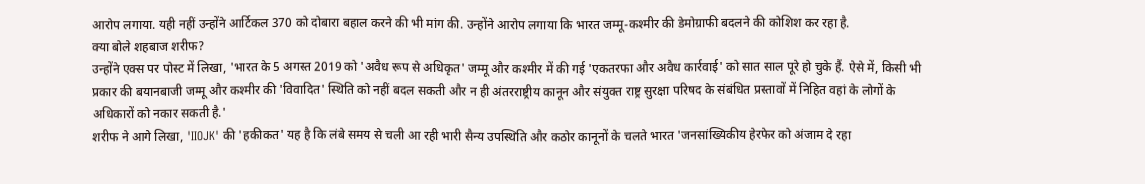आरोप लगाया. यही नहीं उन्होंने आर्टिकल 370 को दोबारा बहाल करने की भी मांग की. उन्होंने आरोप लगाया कि भारत जम्मू-कश्मीर की डेमोग्राफी बदलने की कोशिश कर रहा है.
क्या बोले शहबाज शरीफ?
उन्होंने एक्स पर पोस्ट में लिखा, 'भारत के 5 अगस्त 2019 को 'अवैध रूप से अधिकृत' जम्मू और कश्मीर में की गई 'एकतरफा और अवैध कार्रवाई' को सात साल पूरे हो चुके हैं. ऐसे में, किसी भी प्रकार की बयानबाजी जम्मू और कश्मीर की 'विवादित' स्थिति को नहीं बदल सकती और न ही अंतरराष्ट्रीय कानून और संयुक्त राष्ट्र सुरक्षा परिषद के संबंधित प्रस्तावों में निहित वहां के लोगों के अधिकारों को नकार सकती है.'
शरीफ ने आगे लिखा, 'IIOJK' की 'हकीकत' यह है कि लंबे समय से चली आ रही भारी सैन्य उपस्थिति और कठोर कानूनों के चलते भारत 'जनसांख्यिकीय हेरफेर को अंजाम दे रहा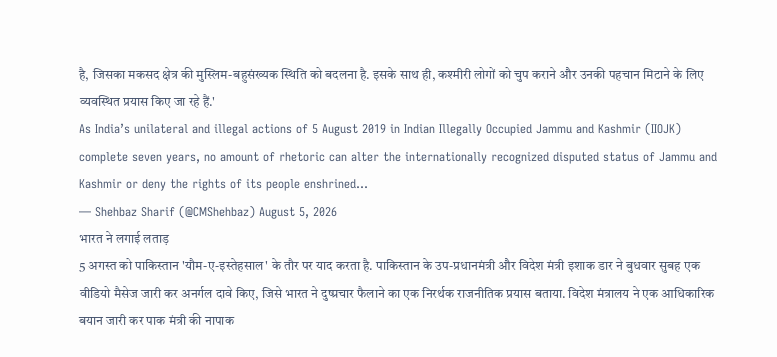है, जिसका मकसद क्षेत्र की मुस्लिम-बहुसंख्यक स्थिति को बदलना है. इसके साथ ही, कश्मीरी लोगों को चुप कराने और उनकी पहचान मिटाने के लिए व्यवस्थित प्रयास किए जा रहे हैं.'
As India’s unilateral and illegal actions of 5 August 2019 in Indian Illegally Occupied Jammu and Kashmir (IIOJK) complete seven years, no amount of rhetoric can alter the internationally recognized disputed status of Jammu and Kashmir or deny the rights of its people enshrined…
— Shehbaz Sharif (@CMShehbaz) August 5, 2026
भारत ने लगाई लताड़
5 अगस्त को पाकिस्तान 'यौम-ए-इस्तेहसाल' के तौर पर याद करता है. पाकिस्तान के उप-प्रधानमंत्री और विदेश मंत्री इशाक डार ने बुधवार सुबह एक वीडियो मैसेज जारी कर अनर्गल दावे किए, जिसे भारत ने दुष्प्रचार फैलाने का एक निरर्थक राजनीतिक प्रयास बताया. विदेश मंत्रालय ने एक आधिकारिक बयान जारी कर पाक मंत्री की नापाक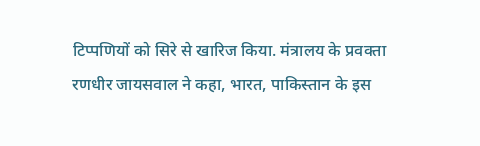टिप्पणियों को सिरे से खारिज किया. मंत्रालय के प्रवक्ता रणधीर जायसवाल ने कहा, भारत, पाकिस्तान के इस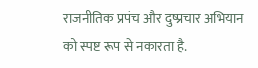राजनीतिक प्रपंच और दुष्प्रचार अभियान को स्पष्ट रूप से नकारता है.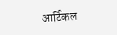आर्टिकल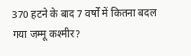370 हटने के बाद 7 वर्षों में कितना बदल गया जम्मू कश्मीर?